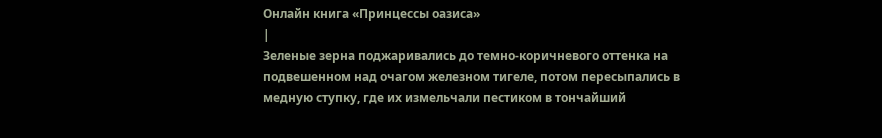Онлайн книга «Принцессы оазиса»
|
Зеленые зерна поджаривались до темно-коричневого оттенка на подвешенном над очагом железном тигеле, потом пересыпались в медную ступку, где их измельчали пестиком в тончайший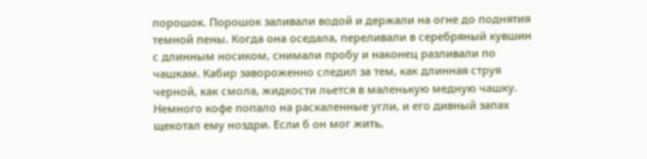порошок. Порошок заливали водой и держали на огне до поднятия темной пены. Когда она оседала, переливали в серебряный кувшин с длинным носиком, снимали пробу и наконец разливали по чашкам. Кабир завороженно следил за тем, как длинная струя черной, как смола, жидкости льется в маленькую медную чашку. Немного кофе попало на раскаленные угли, и его дивный запах щекотал ему ноздри. Если б он мог жить,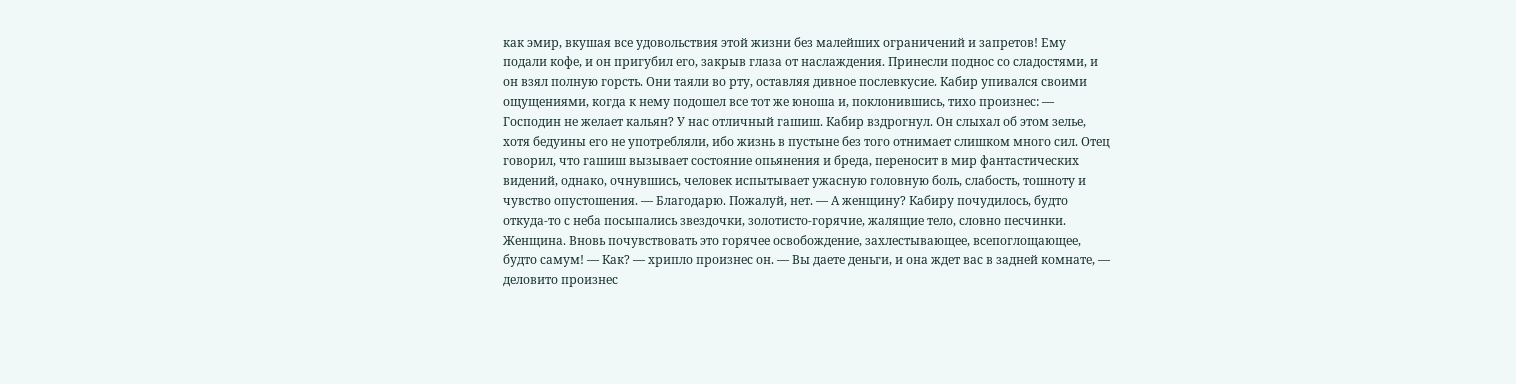как эмир, вкушая все удовольствия этой жизни без малейших ограничений и запретов! Ему подали кофе, и он пригубил его, закрыв глаза от наслаждения. Принесли поднос со сладостями, и он взял полную горсть. Они таяли во рту, оставляя дивное послевкусие. Кабир упивался своими ощущениями, когда к нему подошел все тот же юноша и, поклонившись, тихо произнес: — Господин не желает кальян? У нас отличный гашиш. Кабир вздрогнул. Он слыхал об этом зелье, хотя бедуины его не употребляли, ибо жизнь в пустыне без того отнимает слишком много сил. Отец говорил, что гашиш вызывает состояние опьянения и бреда, переносит в мир фантастических видений, однако, очнувшись, человек испытывает ужасную головную боль, слабость, тошноту и чувство опустошения. — Благодарю. Пожалуй, нет. — А женщину? Кабиру почудилось, будто откуда-то с неба посыпались звездочки, золотисто-горячие, жалящие тело, словно песчинки. Женщина. Вновь почувствовать это горячее освобождение, захлестывающее, всепоглощающее, будто самум! — Как? — хрипло произнес он. — Вы даете деньги, и она ждет вас в задней комнате, — деловито произнес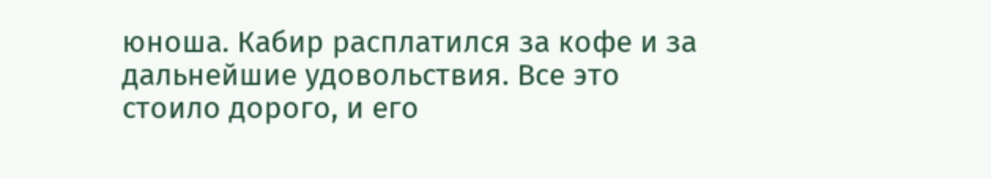юноша. Кабир расплатился за кофе и за дальнейшие удовольствия. Все это стоило дорого, и его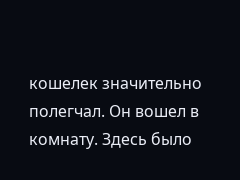кошелек значительно полегчал. Он вошел в комнату. Здесь было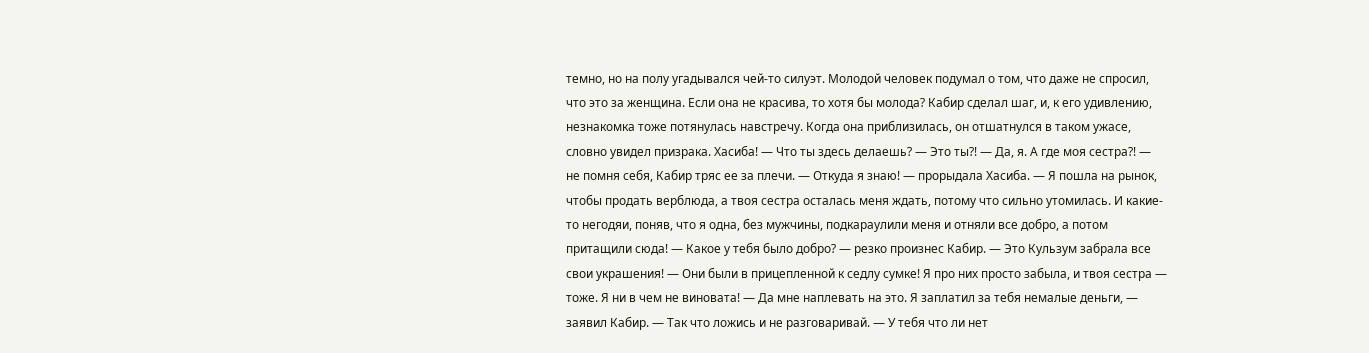темно, но на полу угадывался чей-то силуэт. Молодой человек подумал о том, что даже не спросил, что это за женщина. Если она не красива, то хотя бы молода? Кабир сделал шаг, и, к его удивлению, незнакомка тоже потянулась навстречу. Когда она приблизилась, он отшатнулся в таком ужасе, словно увидел призрака. Хасиба! — Что ты здесь делаешь? — Это ты?! — Да, я. А где моя сестра?! — не помня себя, Кабир тряс ее за плечи. — Откуда я знаю! — прорыдала Хасиба. — Я пошла на рынок, чтобы продать верблюда, а твоя сестра осталась меня ждать, потому что сильно утомилась. И какие-то негодяи, поняв, что я одна, без мужчины, подкараулили меня и отняли все добро, а потом притащили сюда! — Какое у тебя было добро? — резко произнес Кабир. — Это Кульзум забрала все свои украшения! — Они были в прицепленной к седлу сумке! Я про них просто забыла, и твоя сестра — тоже. Я ни в чем не виновата! — Да мне наплевать на это. Я заплатил за тебя немалые деньги, — заявил Кабир. — Так что ложись и не разговаривай. — У тебя что ли нет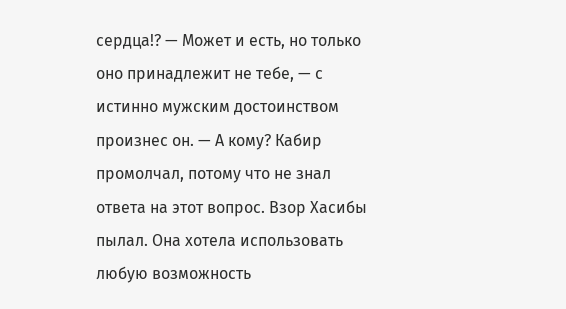сердца!? — Может и есть, но только оно принадлежит не тебе, — с истинно мужским достоинством произнес он. — А кому? Кабир промолчал, потому что не знал ответа на этот вопрос. Взор Хасибы пылал. Она хотела использовать любую возможность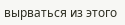вырваться из этого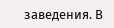заведения. В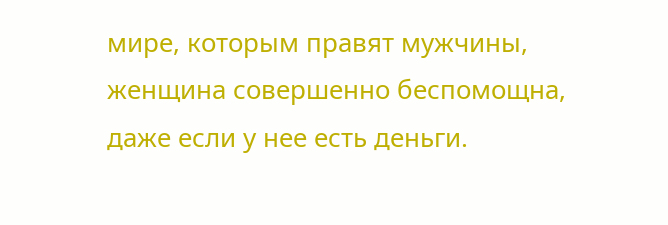мире, которым правят мужчины, женщина совершенно беспомощна, даже если у нее есть деньги.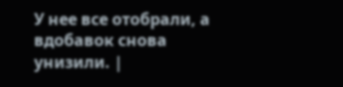У нее все отобрали, а вдобавок снова унизили. |